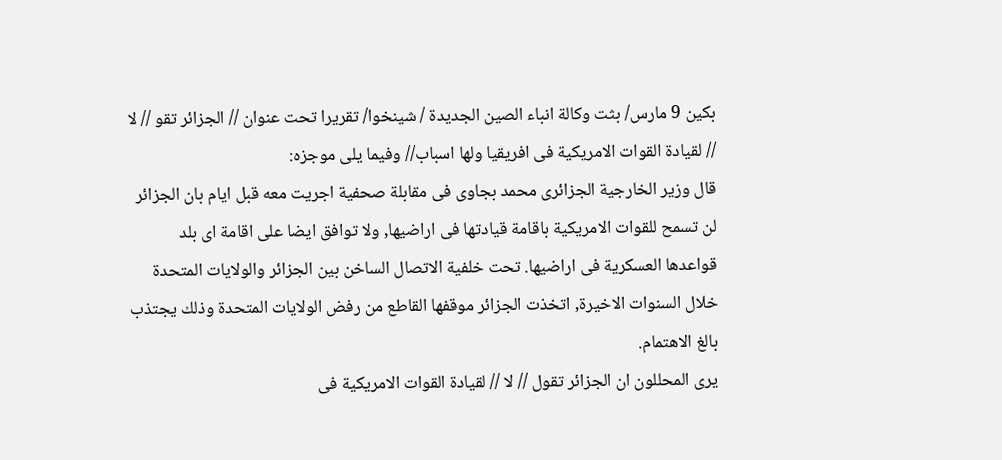بكين 9 مارس/ بثت وكالة انباء الصين الجديدة / شينخوا/ تقريرا تحت عنوان // الجزائر تقو // لا // لقيادة القوات الامريكية فى افريقيا ولها اسباب// وفيما يلى موجزه:
قال وزير الخارجية الجزائرى محمد بجاوى فى مقابلة صحفية اجريت معه قبل ايام بان الجزائر لن تسمح للقوات الامريكية باقامة قيادتها فى اراضيها, ولا توافق ايضا على اقامة اى بلد قواعدها العسكرية فى اراضيها. تحت خلفية الاتصال الساخن بين الجزائر والولايات المتحدة خلال السنوات الاخيرة, اتخذت الجزائر موقفها القاطع من رفض الولايات المتحدة وذلك يجتذب بالغ الاهتمام.
يرى المحللون ان الجزائر تقول // لا // لقيادة القوات الامريكية فى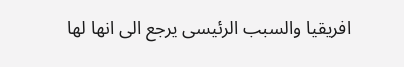افريقيا والسبب الرئيسى يرجع الى انها لها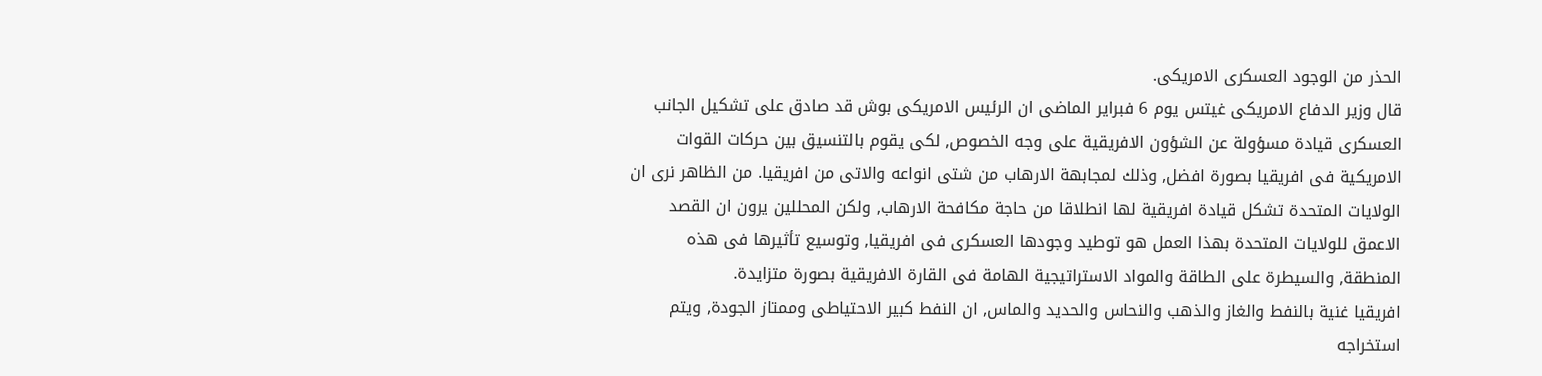الحذر من الوجود العسكرى الامريكى.
قال وزير الدفاع الامريكى غيتس يوم 6 فبراير الماضى ان الرئيس الامريكى بوش قد صادق على تشكيل الجانب العسكرى قيادة مسؤولة عن الشؤون الافريقية على وجه الخصوص, لكى يقوم بالتنسيق بين حركات القوات الامريكية فى افريقيا بصورة افضل, وذلك لمجابهة الارهاب من شتى انواعه والاتى من افريقيا. من الظاهر نرى ان الولايات المتحدة تشكل قيادة افريقية لها انطلاقا من حاجة مكافحة الارهاب, ولكن المحللين يرون ان القصد الاعمق للولايات المتحدة بهذا العمل هو توطيد وجودها العسكرى فى افريقيا, وتوسيع تأثيرها فى هذه المنطقة, والسيطرة على الطاقة والمواد الاستراتيجية الهامة فى القارة الافريقية بصورة متزايدة.
افريقيا غنية بالنفط والغاز والذهب والنحاس والحديد والماس, ان النفط كبير الاحتياطى وممتاز الجودة, ويتم استخراجه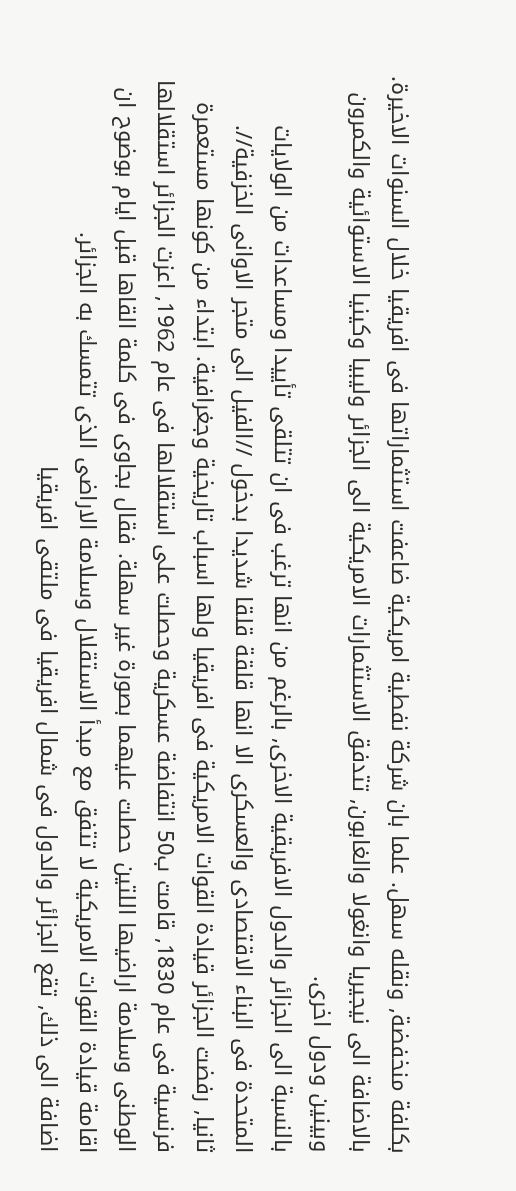بكلفة منخفضة, ونقله سهل. علما بان شركة نفطية امريكية ضاعفت استثماراتها فى افريقيا خلال السنوات الاخيرة. بالاضافة الى نيجيريا وانغولا والغابون, تتدفق الاستثمارات الامريكية الى الجزائر وليبيا وكينيا الاستوائية والكمرون وبينين ودول اخرى.
بالنسبة الى الجزائر والدول الافريقية الاخرى, بالرغم من انها ترغب فى ان تتلقى تأييدا ومساعدات من الولايات المتحدة فى البناء الاقتصادى والعسكرى الا انها قلقة قلقا شديدا بدخول //الفيل الى متجر الاوانى الخزفية//.
ثانيا, رفضت الجزائر قيادة القوات الامريكية فى افريقيا ولها اسباب تاريخية وجغرافية. ابتداء من كونها مستعمرة فرنسية فى عام 1830, قامت ب50 انتفاضة عسكرية وحصلت على استقلالها فى عام 1962, اعزت الجزائر استقلالها الوطنى وسلامة اراضيها اللتين حصلت عليهما بصورة غير سهلة. فقال بجاوى فى كلمة القاها قبل ايام بوضوح ان اقامة قيادة القوات الامريكية لا تتفق مع مبدأ الاستقلال وسلامة الاراضى الذى تتمسك به الجزائر.
اضافة الى ذلك, تقع الجزائر والدول فى شمال افريقيا فى ملتقى افريقيا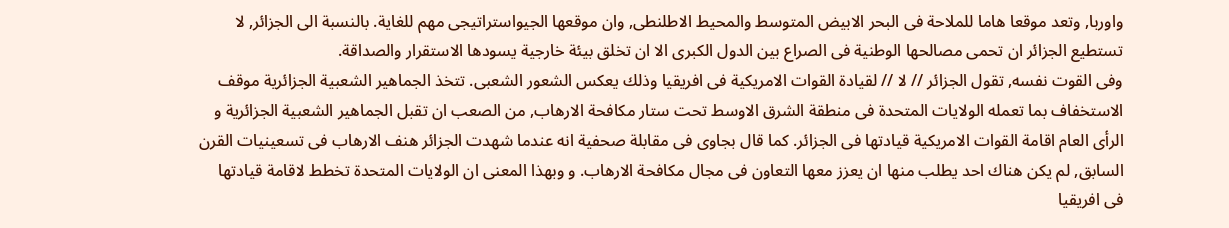واوربا, وتعد موقعا هاما للملاحة فى البحر الابيض المتوسط والمحيط الاطلنطى, وان موقعها الجيواستراتيجى مهم للغاية. بالنسبة الى الجزائر, لا تستطيع الجزائر ان تحمى مصالحها الوطنية فى الصراع بين الدول الكبرى الا ان تخلق بيئة خارجية يسودها الاستقرار والصداقة.
وفى القوت نفسه, تقول الجزائر // لا // لقيادة القوات الامريكية فى افريقيا وذلك يعكس الشعور الشعبى. تتخذ الجماهير الشعبية الجزائرية موقف الاستخفاف بما تعمله الولايات المتحدة فى منطقة الشرق الاوسط تحت ستار مكافحة الارهاب, من الصعب ان تقبل الجماهير الشعبية الجزائرية و الرأى العام اقامة القوات الامريكية قيادتها فى الجزائر. كما قال بجاوى فى مقابلة صحفية انه عندما شهدت الجزائر هنف الارهاب فى تسعينيات القرن السابق, لم يكن هناك احد يطلب منها ان يعزز معها التعاون فى مجال مكافحة الارهاب. و وبهذا المعنى ان الولايات المتحدة تخطط لاقامة قيادتها فى افريقيا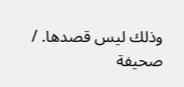وذلك ليس قصدها. / صحيفة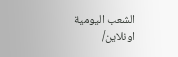الشعب اليومية اونلاين/